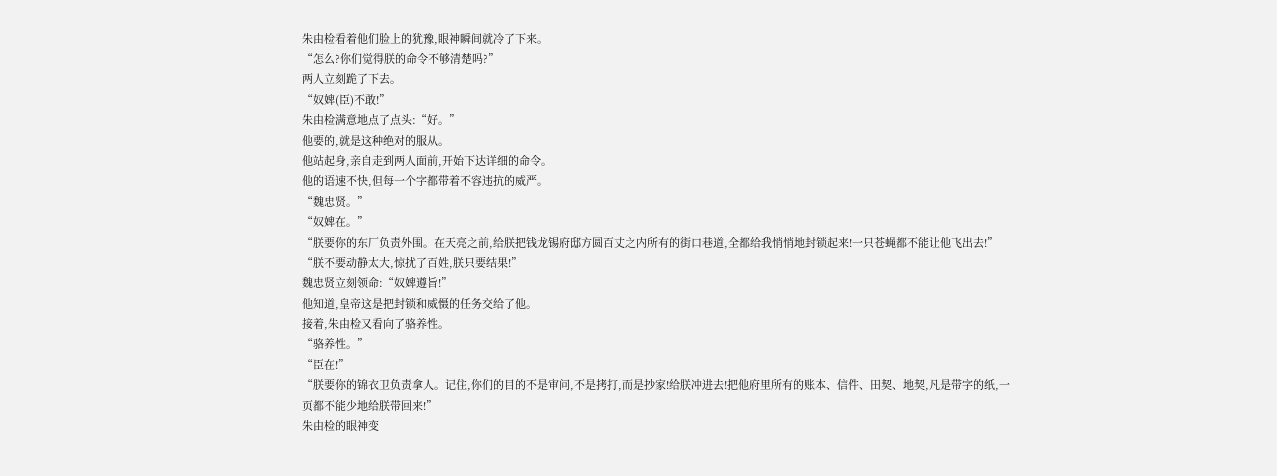朱由检看着他们脸上的犹豫,眼神瞬间就冷了下来。
“怎么?你们觉得朕的命令不够清楚吗?”
两人立刻跪了下去。
“奴婢(臣)不敢!”
朱由检满意地点了点头:“好。”
他要的,就是这种绝对的服从。
他站起身,亲自走到两人面前,开始下达详细的命令。
他的语速不快,但每一个字都带着不容违抗的威严。
“魏忠贤。”
“奴婢在。”
“朕要你的东厂负责外围。在天亮之前,给朕把钱龙锡府邸方圆百丈之内所有的街口巷道,全都给我悄悄地封锁起来!一只苍蝇都不能让他飞出去!”
“朕不要动静太大,惊扰了百姓,朕只要结果!”
魏忠贤立刻领命:“奴婢遵旨!”
他知道,皇帝这是把封锁和威慑的任务交给了他。
接着,朱由检又看向了骆养性。
“骆养性。”
“臣在!”
“朕要你的锦衣卫负责拿人。记住,你们的目的不是审问,不是拷打,而是抄家!给朕冲进去!把他府里所有的账本、信件、田契、地契,凡是带字的纸,一页都不能少地给朕带回来!”
朱由检的眼神变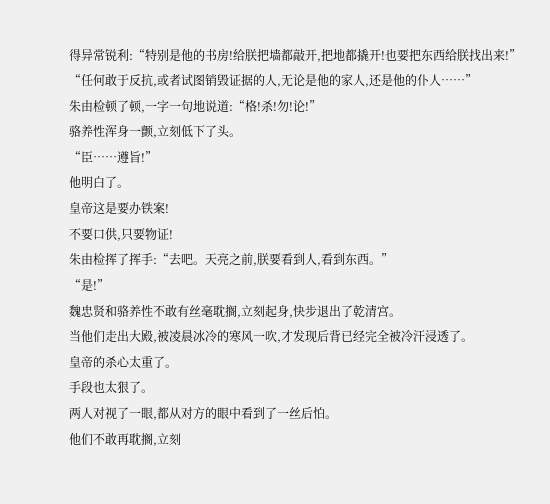得异常锐利:“特别是他的书房!给朕把墙都敲开,把地都撬开!也要把东西给朕找出来!”
“任何敢于反抗,或者试图销毁证据的人,无论是他的家人,还是他的仆人……”
朱由检顿了顿,一字一句地说道:“格!杀!勿!论!”
骆养性浑身一颤,立刻低下了头。
“臣……遵旨!”
他明白了。
皇帝这是要办铁案!
不要口供,只要物证!
朱由检挥了挥手:“去吧。天亮之前,朕要看到人,看到东西。”
“是!”
魏忠贤和骆养性不敢有丝毫耽搁,立刻起身,快步退出了乾清宫。
当他们走出大殿,被凌晨冰冷的寒风一吹,才发现后背已经完全被冷汗浸透了。
皇帝的杀心太重了。
手段也太狠了。
两人对视了一眼,都从对方的眼中看到了一丝后怕。
他们不敢再耽搁,立刻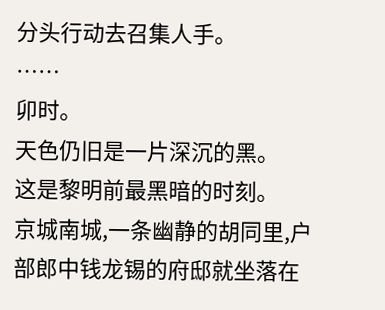分头行动去召集人手。
……
卯时。
天色仍旧是一片深沉的黑。
这是黎明前最黑暗的时刻。
京城南城,一条幽静的胡同里,户部郎中钱龙锡的府邸就坐落在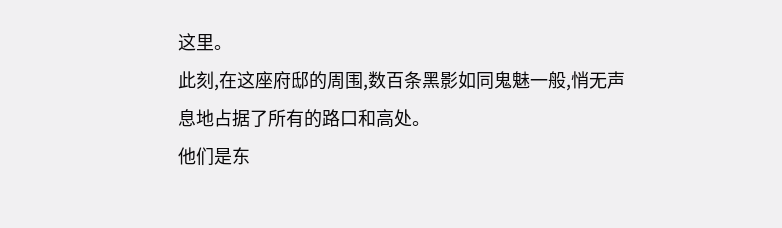这里。
此刻,在这座府邸的周围,数百条黑影如同鬼魅一般,悄无声息地占据了所有的路口和高处。
他们是东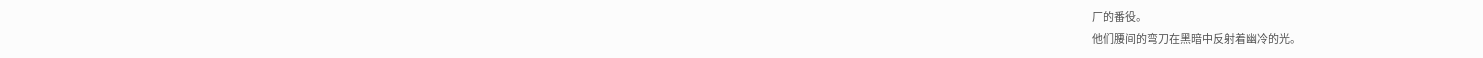厂的番役。
他们腰间的弯刀在黑暗中反射着幽冷的光。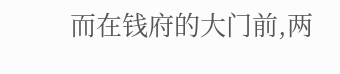而在钱府的大门前,两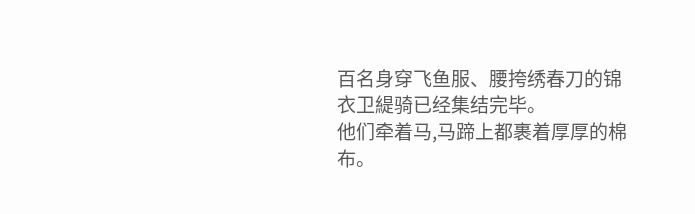百名身穿飞鱼服、腰挎绣春刀的锦衣卫緹骑已经集结完毕。
他们牵着马,马蹄上都裹着厚厚的棉布。